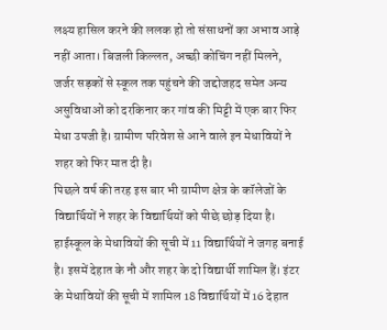लक्ष्य हासिल करने की ललक हो तो संसाधनों का अभाव आड़े नहीं आता। बिजली किल्लत, अच्छी कोचिंग नहीं मिलने, जर्जर सड़कों से स्कूल तक पहुंचने की जद्दोजहद समेत अन्य असुविधाओं को दरकिनार कर गांव की मिट्टी में एक बार फिर मेधा उपजी है। ग्रामीण परिवेश से आने वाले इन मेधावियों ने शहर को फिर मात दी है।
पिछले वर्ष की तरह इस बार भी ग्रामीण क्षेत्र के कॉलेजों के विद्यार्थियों ने शहर के विद्यार्थियों को पीछे छोड़ दिया है। हाईस्कूल के मेधावियों की सूची में 11 विद्यार्थियों ने जगह बनाई है। इसमें देहात के नौ और शहर के दो विद्यार्थी शामिल हैं। इंटर के मेधावियों की सूची में शामिल 18 विद्यार्थियों में 16 देहात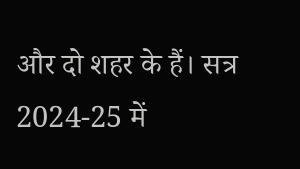और दो शहर के हैं। सत्र 2024-25 में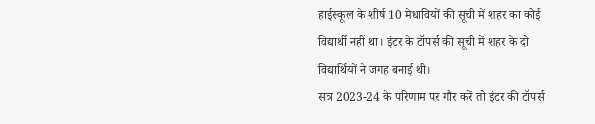हाईस्कूल के शीर्ष 10 मेधावियों की सूची में शहर का कोई विद्यार्थी नहीं था। इंटर के टॉपर्स की सूची में शहर के दो विद्यार्थियों ने जगह बनाई थी।
सत्र 2023-24 के परिणाम पर गौर करें तो इंटर की टॉपर्स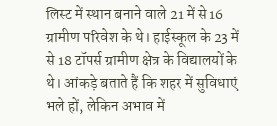लिस्ट में स्थान बनाने वाले 21 में से 16 ग्रामीण परिवेश के थे। हाईस्कूल के 23 में से 18 टॉपर्स ग्रामीण क्षेत्र के विद्यालयों के थे। आंकड़े बताते हैं कि शहर में सुविधाएं भले हों, लेकिन अभाव में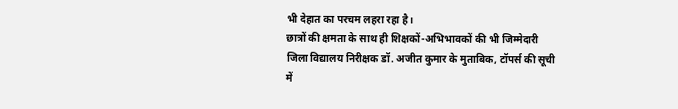भी देहात का परचम लहरा रहा है।
छात्रों की क्षमता के साथ ही शिक्षकों-अभिभावकों की भी जिम्मेदारी
जिला विद्यालय निरीक्षक डॉ. अजीत कुमार के मुताबिक, टॉपर्स की सूची में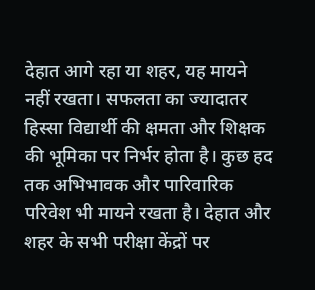देहात आगे रहा या शहर, यह मायने नहीं रखता। सफलता का ज्यादातर हिस्सा विद्यार्थी की क्षमता और शिक्षक की भूमिका पर निर्भर होता है। कुछ हद तक अभिभावक और पारिवारिक परिवेश भी मायने रखता है। देहात और शहर के सभी परीक्षा केंद्रों पर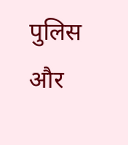पुलिस और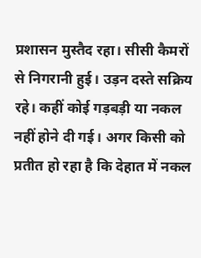प्रशासन मुस्तैद रहा। सीसी कैमरों से निगरानी हुई। उड़न दस्ते सक्रिय रहे। कहीं कोई गड़बड़ी या नकल नहीं होने दी गई। अगर किसी को प्रतीत हो रहा है कि देहात में नकल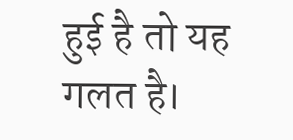हुई है तो यह गलत है।